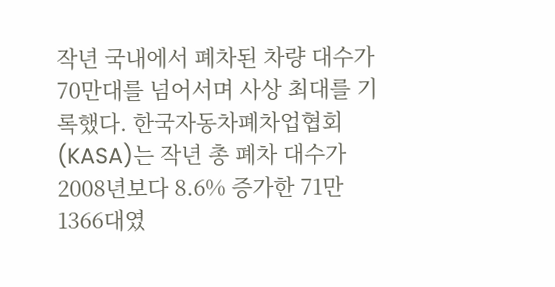작년 국내에서 폐차된 차량 대수가 70만대를 넘어서며 사상 최대를 기록했다. 한국자동차폐차업협회(KASA)는 작년 총 폐차 대수가 2008년보다 8.6% 증가한 71만1366대였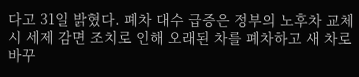다고 31일 밝혔다. 폐차 대수 급증은 정부의 노후차 교체시 세제 감면 조치로 인해 오래된 차를 폐차하고 새 차로 바꾸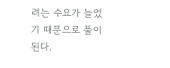려는 수요가 늘었기 때문으로 풀이된다.